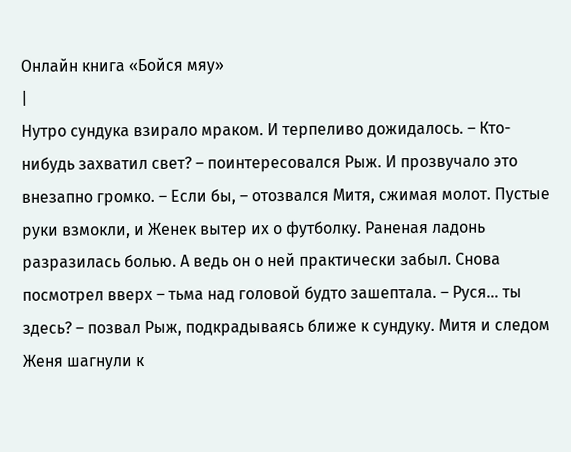Онлайн книга «Бойся мяу»
|
Нутро сундука взирало мраком. И терпеливо дожидалось. – Кто-нибудь захватил свет? – поинтересовался Рыж. И прозвучало это внезапно громко. – Если бы, – отозвался Митя, сжимая молот. Пустые руки взмокли, и Женек вытер их о футболку. Раненая ладонь разразилась болью. А ведь он о ней практически забыл. Снова посмотрел вверх – тьма над головой будто зашептала. – Руся… ты здесь? – позвал Рыж, подкрадываясь ближе к сундуку. Митя и следом Женя шагнули к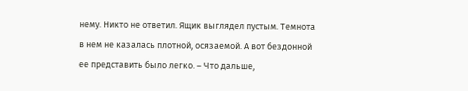нему. Никто не ответил. Ящик выглядел пустым. Темнота в нем не казалась плотной, осязаемой. А вот бездонной ее представить было легко. – Что дальше,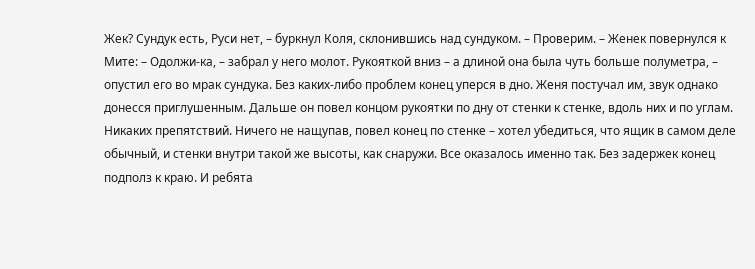Жек? Сундук есть, Руси нет, – буркнул Коля, склонившись над сундуком. – Проверим. – Женек повернулся к Мите: – Одолжи-ка, – забрал у него молот. Рукояткой вниз – а длиной она была чуть больше полуметра, – опустил его во мрак сундука. Без каких-либо проблем конец уперся в дно. Женя постучал им, звук однако донесся приглушенным. Дальше он повел концом рукоятки по дну от стенки к стенке, вдоль них и по углам. Никаких препятствий. Ничего не нащупав, повел конец по стенке – хотел убедиться, что ящик в самом деле обычный, и стенки внутри такой же высоты, как снаружи. Все оказалось именно так. Без задержек конец подполз к краю. И ребята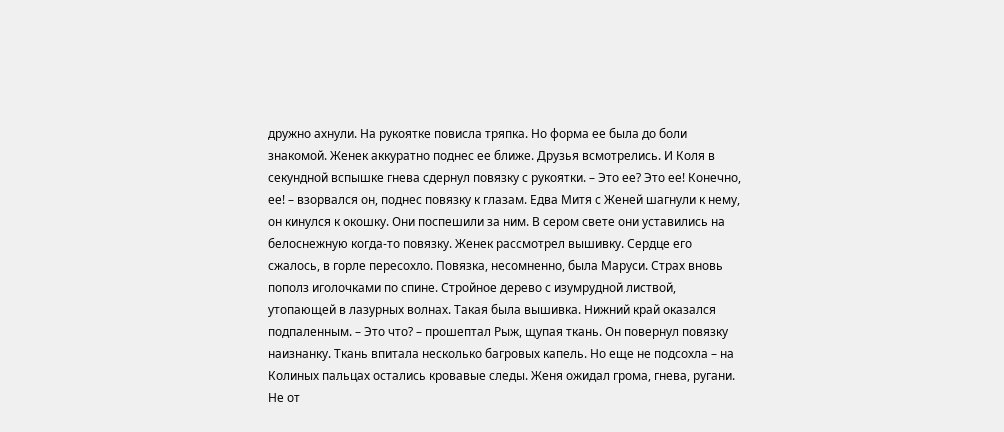дружно ахнули. На рукоятке повисла тряпка. Но форма ее была до боли знакомой. Женек аккуратно поднес ее ближе. Друзья всмотрелись. И Коля в секундной вспышке гнева сдернул повязку с рукоятки. – Это ее? Это ее! Конечно, ее! – взорвался он, поднес повязку к глазам. Едва Митя с Женей шагнули к нему, он кинулся к окошку. Они поспешили за ним. В сером свете они уставились на белоснежную когда-то повязку. Женек рассмотрел вышивку. Сердце его сжалось, в горле пересохло. Повязка, несомненно, была Маруси. Страх вновь пополз иголочками по спине. Стройное дерево с изумрудной листвой, утопающей в лазурных волнах. Такая была вышивка. Нижний край оказался подпаленным. – Это что? – прошептал Рыж, щупая ткань. Он повернул повязку наизнанку. Ткань впитала несколько багровых капель. Но еще не подсохла – на Колиных пальцах остались кровавые следы. Женя ожидал грома, гнева, ругани. Не от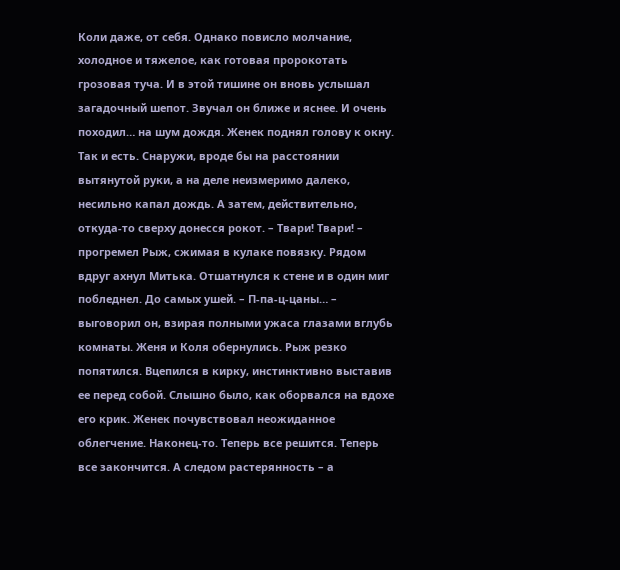Коли даже, от себя. Однако повисло молчание, холодное и тяжелое, как готовая пророкотать грозовая туча. И в этой тишине он вновь услышал загадочный шепот. Звучал он ближе и яснее. И очень походил… на шум дождя. Женек поднял голову к окну. Так и есть. Снаружи, вроде бы на расстоянии вытянутой руки, а на деле неизмеримо далеко, несильно капал дождь. А затем, действительно, откуда-то сверху донесся рокот. – Твари! Твари! – прогремел Рыж, сжимая в кулаке повязку. Рядом вдруг ахнул Митька. Отшатнулся к стене и в один миг побледнел. До самых ушей. – П-па-ц-цаны… – выговорил он, взирая полными ужаса глазами вглубь комнаты. Женя и Коля обернулись. Рыж резко попятился. Вцепился в кирку, инстинктивно выставив ее перед собой. Слышно было, как оборвался на вдохе его крик. Женек почувствовал неожиданное облегчение. Наконец-то. Теперь все решится. Теперь все закончится. А следом растерянность – а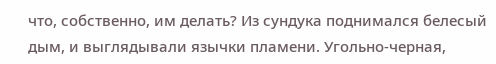что, собственно, им делать? Из сундука поднимался белесый дым, и выглядывали язычки пламени. Угольно-черная,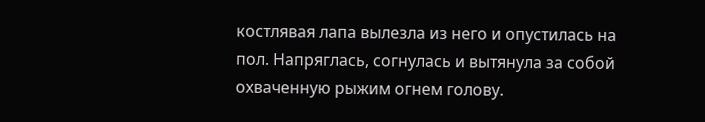костлявая лапа вылезла из него и опустилась на пол. Напряглась, согнулась и вытянула за собой охваченную рыжим огнем голову.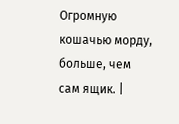Огромную кошачью морду, больше, чем сам ящик. |